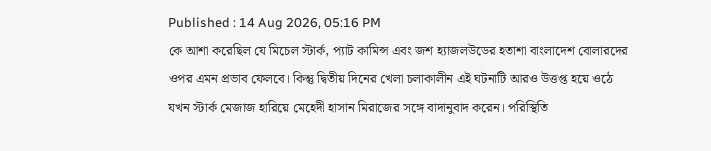Published : 14 Aug 2026, 05:16 PM
কে আশা করেছিল যে মিচেল স্টার্ক, প্যাট কামিন্স এবং জশ হ্যাজলউডের হতাশা বাংলাদেশ বোলারদের ওপর এমন প্রভাব ফেলবে। কিন্তু দ্বিতীয় দিনের খেলা চলাকালীন এই ঘটনাটি আরও উত্তপ্ত হয়ে ওঠে যখন স্টার্ক মেজাজ হারিয়ে মেহেদী হাসান মিরাজের সঙ্গে বাদানুবাদ করেন। পরিস্থিতি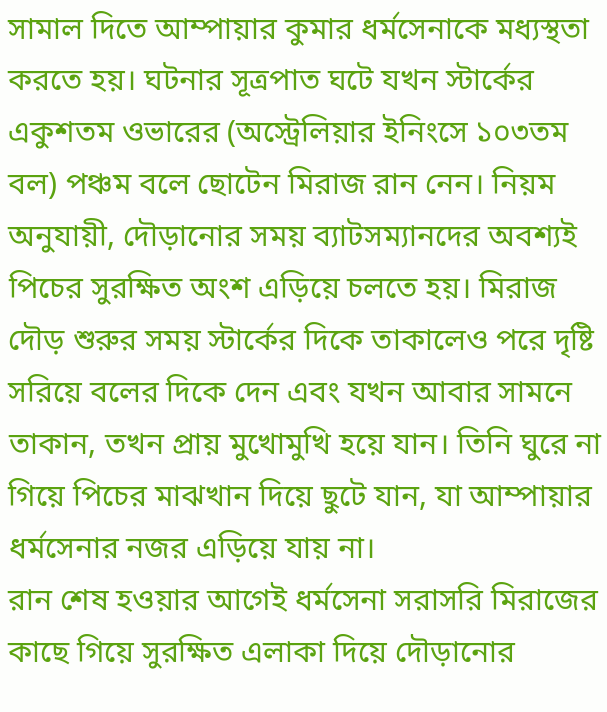সামাল দিতে আম্পায়ার কুমার ধর্মসেনাকে মধ্যস্থতা করতে হয়। ঘটনার সূত্রপাত ঘটে যখন স্টার্কের একুশতম ওভারের (অস্ট্রেলিয়ার ইনিংসে ১০৩তম বল) পঞ্চম বলে ছোটেন মিরাজ রান নেন। নিয়ম অনুযায়ী, দৌড়ানোর সময় ব্যাটসম্যানদের অবশ্যই পিচের সুরক্ষিত অংশ এড়িয়ে চলতে হয়। মিরাজ দৌড় শুরুর সময় স্টার্কের দিকে তাকালেও পরে দৃষ্টি সরিয়ে বলের দিকে দেন এবং যখন আবার সামনে তাকান, তখন প্রায় মুখোমুখি হয়ে যান। তিনি ঘুরে না গিয়ে পিচের মাঝখান দিয়ে ছুটে যান, যা আম্পায়ার ধর্মসেনার নজর এড়িয়ে যায় না।
রান শেষ হওয়ার আগেই ধর্মসেনা সরাসরি মিরাজের কাছে গিয়ে সুরক্ষিত এলাকা দিয়ে দৌড়ানোর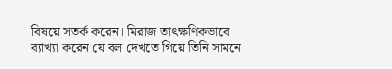বিষয়ে সতর্ক করেন। মিরাজ তাৎক্ষণিকভাবে ব্যাখ্যা করেন যে বল দেখতে গিয়ে তিনি সামনে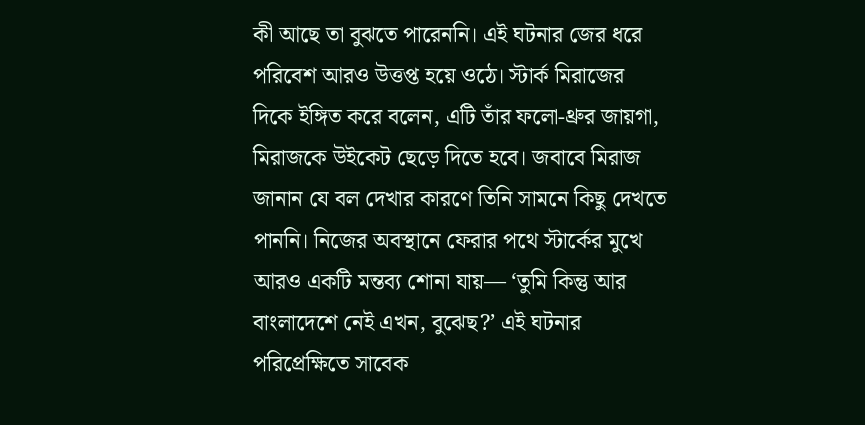কী আছে তা বুঝতে পারেননি। এই ঘটনার জের ধরে পরিবেশ আরও উত্তপ্ত হয়ে ওঠে। স্টার্ক মিরাজের দিকে ইঙ্গিত করে বলেন, এটি তাঁর ফলো-থ্রুর জায়গা, মিরাজকে উইকেট ছেড়ে দিতে হবে। জবাবে মিরাজ জানান যে বল দেখার কারণে তিনি সামনে কিছু দেখতে পাননি। নিজের অবস্থানে ফেরার পথে স্টার্কের মুখে আরও একটি মন্তব্য শোনা যায়— ‘তুমি কিন্তু আর বাংলাদেশে নেই এখন, বুঝেছ?’ এই ঘটনার পরিপ্রেক্ষিতে সাবেক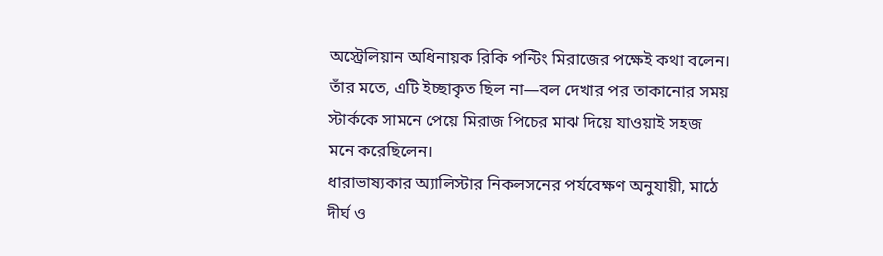অস্ট্রেলিয়ান অধিনায়ক রিকি পন্টিং মিরাজের পক্ষেই কথা বলেন। তাঁর মতে, এটি ইচ্ছাকৃত ছিল না—বল দেখার পর তাকানোর সময় স্টার্ককে সামনে পেয়ে মিরাজ পিচের মাঝ দিয়ে যাওয়াই সহজ মনে করেছিলেন।
ধারাভাষ্যকার অ্যালিস্টার নিকলসনের পর্যবেক্ষণ অনুযায়ী, মাঠে দীর্ঘ ও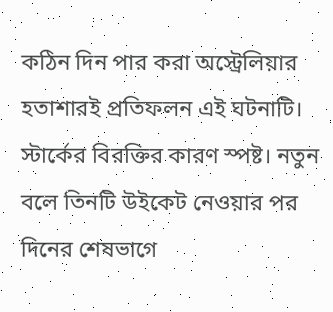কঠিন দিন পার করা অস্ট্রেলিয়ার হতাশারই প্রতিফলন এই ঘটনাটি। স্টার্কের বিরক্তির কারণ স্পষ্ট। নতুন বলে তিনটি উইকেট নেওয়ার পর দিনের শেষভাগে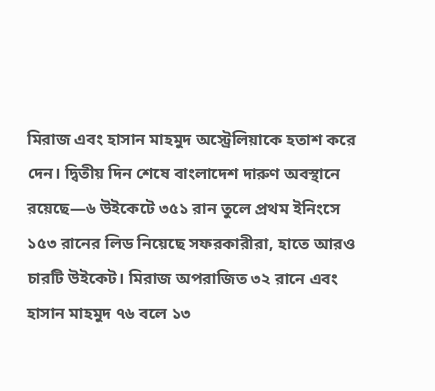মিরাজ এবং হাসান মাহমুদ অস্ট্রেলিয়াকে হতাশ করে দেন। দ্বিতীয় দিন শেষে বাংলাদেশ দারুণ অবস্থানে রয়েছে—৬ উইকেটে ৩৫১ রান তুলে প্রথম ইনিংসে ১৫৩ রানের লিড নিয়েছে সফরকারীরা, হাতে আরও চারটি উইকেট। মিরাজ অপরাজিত ৩২ রানে এবং হাসান মাহমুদ ৭৬ বলে ১৩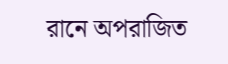রানে অপরাজিত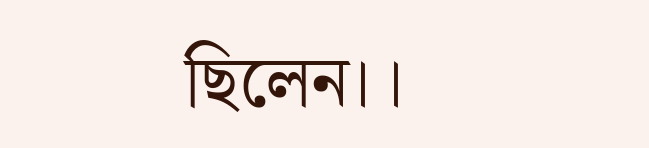ছিলেন।।